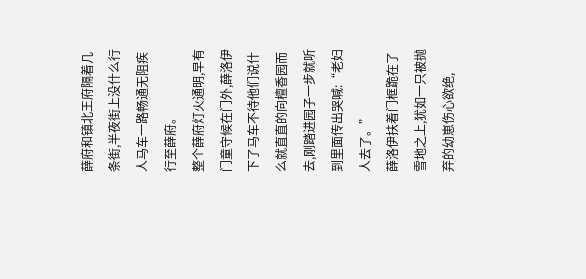薛府和镇北王府隔着几条街,半夜街上没什么行人马车一路畅通无阻疾行至薛府。
整个薛府灯火通明,早有门童守候在门外,薛洛伊下了马车不待他们说什么就直直的向檀香园而去,刚踏进园子一步就听到里面传出哭喊:“老妇人去了。”
薛洛伊扶着门框跪在了雪地之上,犹如一只被抛弃的幼崽伤心欲绝,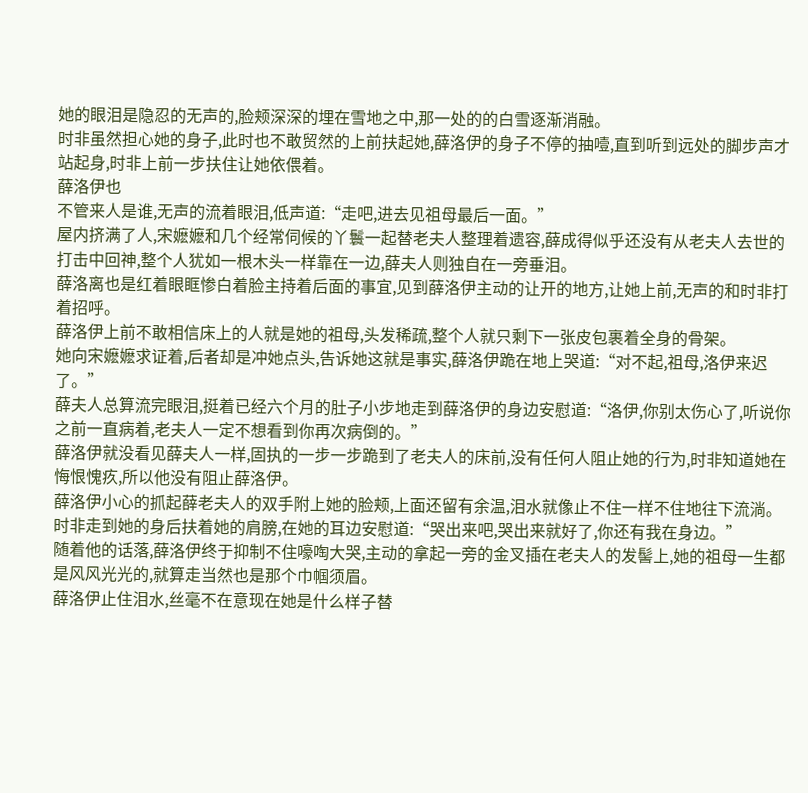她的眼泪是隐忍的无声的,脸颊深深的埋在雪地之中,那一处的的白雪逐渐消融。
时非虽然担心她的身子,此时也不敢贸然的上前扶起她,薛洛伊的身子不停的抽噎,直到听到远处的脚步声才站起身,时非上前一步扶住让她依偎着。
薛洛伊也
不管来人是谁,无声的流着眼泪,低声道:“走吧,进去见祖母最后一面。”
屋内挤满了人,宋嬷嬷和几个经常伺候的丫鬟一起替老夫人整理着遗容,薛成得似乎还没有从老夫人去世的打击中回神,整个人犹如一根木头一样靠在一边,薛夫人则独自在一旁垂泪。
薛洛离也是红着眼眶惨白着脸主持着后面的事宜,见到薛洛伊主动的让开的地方,让她上前,无声的和时非打着招呼。
薛洛伊上前不敢相信床上的人就是她的祖母,头发稀疏,整个人就只剩下一张皮包裹着全身的骨架。
她向宋嬷嬷求证着,后者却是冲她点头,告诉她这就是事实,薛洛伊跪在地上哭道:“对不起,祖母,洛伊来迟了。”
薛夫人总算流完眼泪,挺着已经六个月的肚子小步地走到薛洛伊的身边安慰道:“洛伊,你别太伤心了,听说你之前一直病着,老夫人一定不想看到你再次病倒的。”
薛洛伊就没看见薛夫人一样,固执的一步一步跪到了老夫人的床前,没有任何人阻止她的行为,时非知道她在悔恨愧疚,所以他没有阻止薛洛伊。
薛洛伊小心的抓起薛老夫人的双手附上她的脸颊,上面还留有余温,泪水就像止不住一样不住地往下流淌。
时非走到她的身后扶着她的肩膀,在她的耳边安慰道:“哭出来吧,哭出来就好了,你还有我在身边。”
随着他的话落,薛洛伊终于抑制不住嚎啕大哭,主动的拿起一旁的金叉插在老夫人的发髻上,她的祖母一生都是风风光光的,就算走当然也是那个巾帼须眉。
薛洛伊止住泪水,丝毫不在意现在她是什么样子替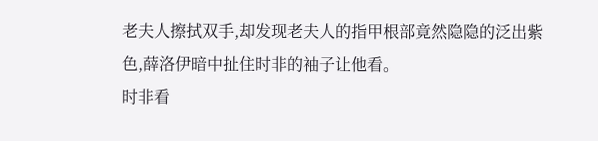老夫人擦拭双手,却发现老夫人的指甲根部竟然隐隐的泛出紫色,薛洛伊暗中扯住时非的袖子让他看。
时非看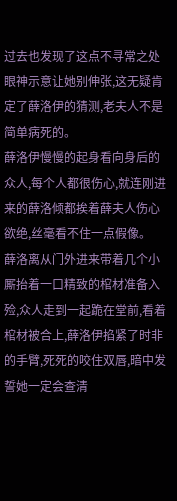过去也发现了这点不寻常之处眼神示意让她别伸张,这无疑肯定了薛洛伊的猜测,老夫人不是简单病死的。
薛洛伊慢慢的起身看向身后的众人,每个人都很伤心,就连刚进来的薛洛倾都挨着薛夫人伤心欲绝,丝毫看不住一点假像。
薛洛离从门外进来带着几个小厮抬着一口精致的棺材准备入殓,众人走到一起跪在堂前,看着棺材被合上,薛洛伊掐紧了时非的手臂,死死的咬住双唇,暗中发誓她一定会查清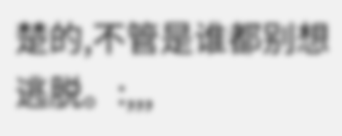楚的,不管是谁都别想逃脱。:,,,